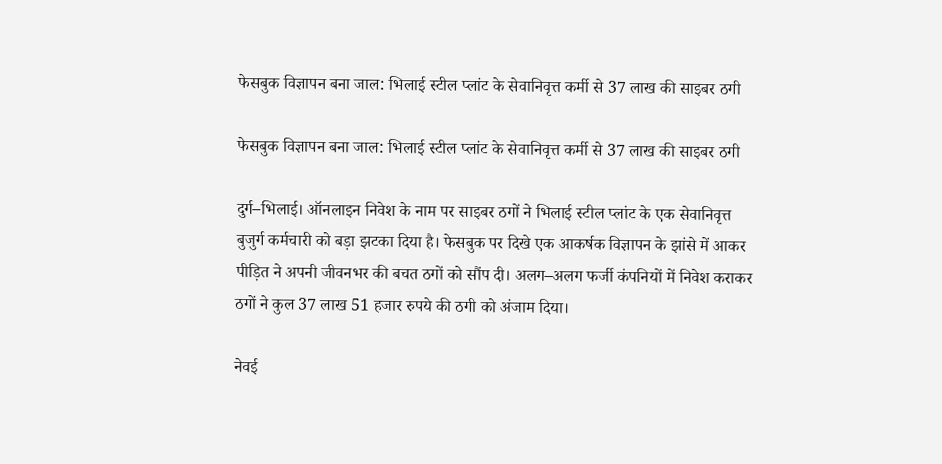फेसबुक विज्ञापन बना जाल: भिलाई स्टील प्लांट के सेवानिवृत्त कर्मी से 37 लाख की साइबर ठगी

फेसबुक विज्ञापन बना जाल: भिलाई स्टील प्लांट के सेवानिवृत्त कर्मी से 37 लाख की साइबर ठगी

दुर्ग–भिलाई। ऑनलाइन निवेश के नाम पर साइबर ठगों ने भिलाई स्टील प्लांट के एक सेवानिवृत्त बुजुर्ग कर्मचारी को बड़ा झटका दिया है। फेसबुक पर दिखे एक आकर्षक विज्ञापन के झांसे में आकर पीड़ित ने अपनी जीवनभर की बचत ठगों को सौंप दी। अलग–अलग फर्जी कंपनियों में निवेश कराकर ठगों ने कुल 37 लाख 51 हजार रुपये की ठगी को अंजाम दिया।

नेवई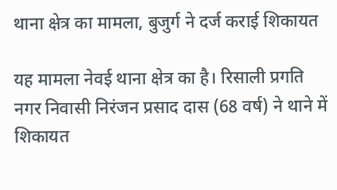थाना क्षेत्र का मामला, बुजुर्ग ने दर्ज कराई शिकायत

यह मामला नेवई थाना क्षेत्र का है। रिसाली प्रगति नगर निवासी निरंजन प्रसाद दास (68 वर्ष) ने थाने में शिकायत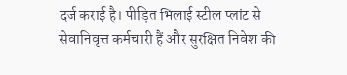दर्ज कराई है। पीड़ित भिलाई स्टील प्लांट से सेवानिवृत्त कर्मचारी हैं और सुरक्षित निवेश की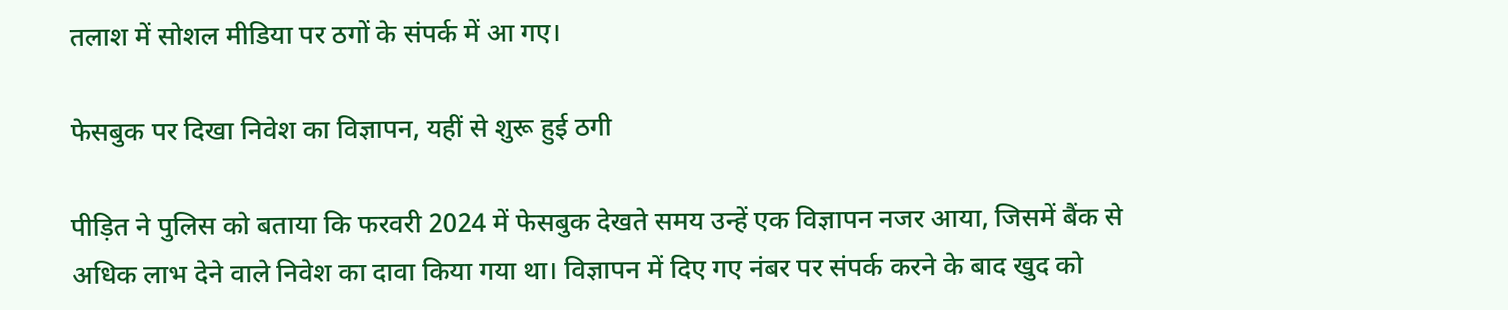तलाश में सोशल मीडिया पर ठगों के संपर्क में आ गए।

फेसबुक पर दिखा निवेश का विज्ञापन, यहीं से शुरू हुई ठगी

पीड़ित ने पुलिस को बताया कि फरवरी 2024 में फेसबुक देखते समय उन्हें एक विज्ञापन नजर आया, जिसमें बैंक से अधिक लाभ देने वाले निवेश का दावा किया गया था। विज्ञापन में दिए गए नंबर पर संपर्क करने के बाद खुद को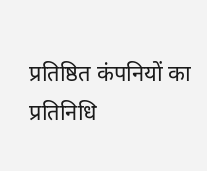प्रतिष्ठित कंपनियों का प्रतिनिधि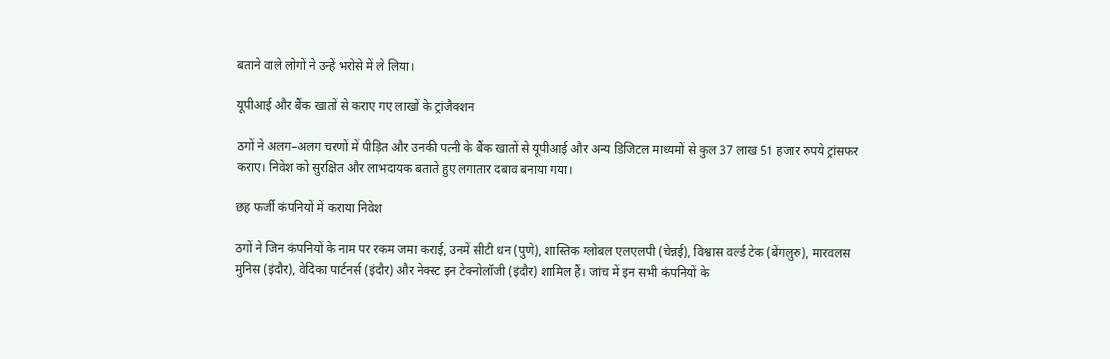बताने वाले लोगों ने उन्हें भरोसे में ले लिया।

यूपीआई और बैंक खातों से कराए गए लाखों के ट्रांजैक्शन

ठगों ने अलग–अलग चरणों में पीड़ित और उनकी पत्नी के बैंक खातों से यूपीआई और अन्य डिजिटल माध्यमों से कुल 37 लाख 51 हजार रुपये ट्रांसफर कराए। निवेश को सुरक्षित और लाभदायक बताते हुए लगातार दबाव बनाया गया।

छह फर्जी कंपनियों में कराया निवेश

ठगों ने जिन कंपनियों के नाम पर रकम जमा कराई, उनमें सीटी धन (पुणे), शास्तिक ग्लोबल एलएलपी (चेन्नई), विश्वास वर्ल्ड टेक (बेंगलुरु), मारवलस मुनिस (इंदौर), वेदिका पार्टनर्स (इंदौर) और नेक्स्ट इन टेक्नोलॉजी (इंदौर) शामिल हैं। जांच में इन सभी कंपनियों के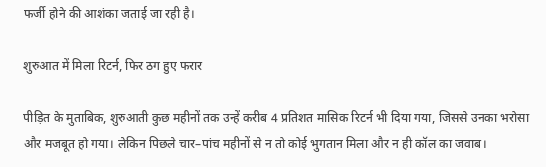फर्जी होने की आशंका जताई जा रही है।

शुरुआत में मिला रिटर्न, फिर ठग हुए फरार

पीड़ित के मुताबिक, शुरुआती कुछ महीनों तक उन्हें करीब 4 प्रतिशत मासिक रिटर्न भी दिया गया, जिससे उनका भरोसा और मजबूत हो गया। लेकिन पिछले चार–पांच महीनों से न तो कोई भुगतान मिला और न ही कॉल का जवाब।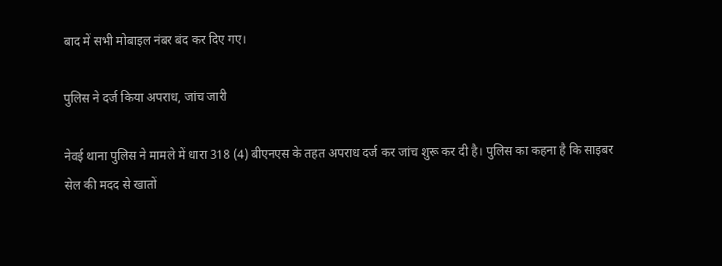बाद में सभी मोबाइल नंबर बंद कर दिए गए।

पुलिस ने दर्ज किया अपराध, जांच जारी

नेवई थाना पुलिस ने मामले में धारा 318 (4) बीएनएस के तहत अपराध दर्ज कर जांच शुरू कर दी है। पुलिस का कहना है कि साइबर सेल की मदद से खातों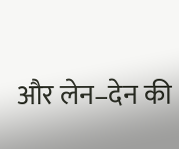और लेन–देन की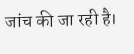जांच की जा रही है।